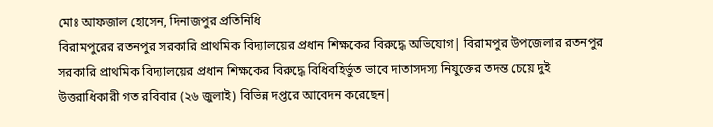মোঃ আফজাল হোসেন, দিনাজপুর প্রতিনিধি
বিরামপুরের রতনপুর সরকারি প্রাথমিক বিদ্যালয়ের প্রধান শিক্ষকের বিরুদ্ধে অভিযোগ| বিরামপুর উপজেলার রতনপুর সরকারি প্রাথমিক বিদ্যালয়ের প্রধান শিক্ষকের বিরুদ্ধে বিধিবহির্ভুত ভাবে দাতাসদস্য নিযুক্তের তদন্ত চেয়ে দুই উত্তরাধিকারী গত রবিবার (২৬ জুলাই) বিভিন্ন দপ্তরে আবেদন করেছেন|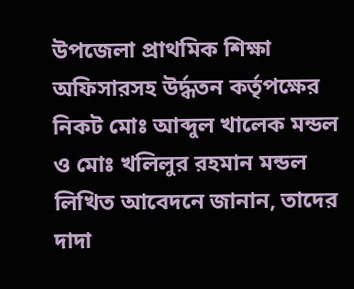উপজেলা প্রাথমিক শিক্ষা অফিসারসহ উর্দ্ধতন কর্তৃপক্ষের নিকট মোঃ আব্দুল খালেক মন্ডল ও মোঃ খলিলুর রহমান মন্ডল লিখিত আবেদনে জানান, তাদের দাদা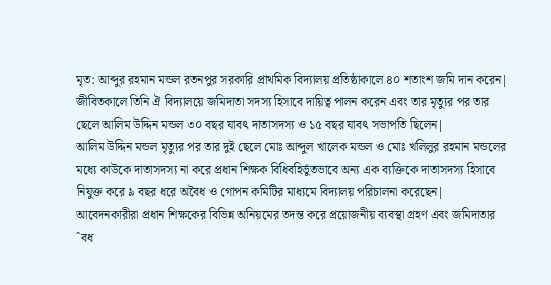মৃত: আব্দুর রহমান মন্ডল রতনপুর সরকারি প্রাথমিক বিদ্যালয় প্রতিষ্ঠাকালে ৪০ শতাংশ জমি দান করেন| জীবিতকালে তিনি ঐ বিদ্যালয়ে জমিদাতা সদস্য হিসাবে দায়িত্ব পালন করেন এবং তার মৃত্যুর পর তার ছেলে আলিম উদ্দিন মন্ডল ৩০ বছর যাবৎ দাতাসদস্য ও ১৫ বছর যাবৎ সভাপতি ছিলেন|
আলিম উদ্দিন মন্ডল মৃত্যুর পর তার দুই ছেলে মোঃ আব্দুল খালেক মন্ডল ও মোঃ খলিলুর রহমান মন্ডলের মধ্যে কাউকে দাতাসদস্য না করে প্রধান শিক্ষক বিধিবহির্ভুতভাবে অন্য এক ব্যক্তিকে দাতাসদস্য হিসাবে নিযুক্ত করে ৯ বছর ধরে অবৈধ ও গোপন কমিটির মাধ্যমে বিদ্যালয় পরিচালনা করেছেন|
আবেদনকারীরা প্রধান শিক্ষকের বিভিন্ন অনিয়মের তদন্ত করে প্রয়োজনীয় ব্যবস্থা গ্রহণ এবং জমিদাতার ˆবধ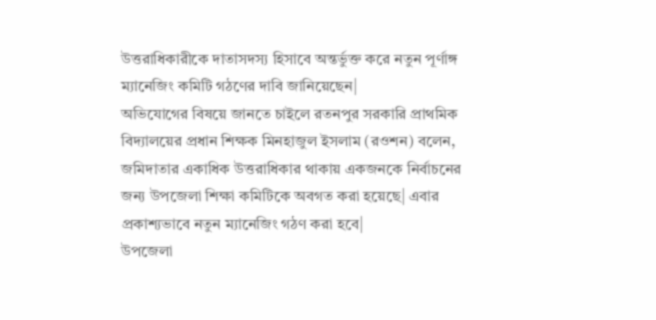উত্তরাধিকারীকে দাতাসদস্য হিসাবে অন্তর্ভুক্ত করে নতুন পূর্ণাঙ্গ ম্যানেজিং কমিটি গঠণের দাবি জানিয়েছেন|
অভিযোগের বিষয়ে জানতে চাইলে রতনপুর সরকারি প্রাথমিক বিদ্যালয়ের প্রধান শিক্ষক মিনহাজুল ইসলাম (রওশন) বলেন, জমিদাতার একাধিক উত্তরাধিকার থাকায় একজনকে নির্বাচনের জন্য উপজেলা শিক্ষা কমিটিকে অবগত করা হয়েছে| এবার প্রকাশ্যভাবে নতুন ম্যানেজিং গঠণ করা হবে|
উপজেলা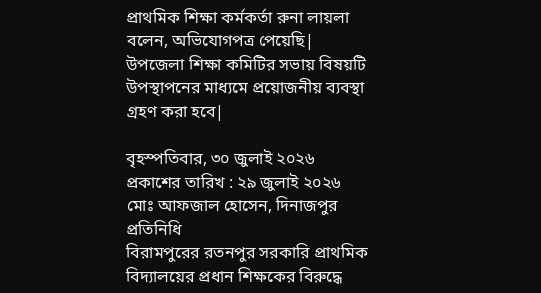প্রাথমিক শিক্ষা কর্মকর্তা রুনা লায়লা বলেন, অভিযোগপত্র পেয়েছি| উপজেলা শিক্ষা কমিটির সভায় বিষয়টি উপস্থাপনের মাধ্যমে প্রয়োজনীয় ব্যবস্থা গ্রহণ করা হবে|

বৃহস্পতিবার, ৩০ জুলাই ২০২৬
প্রকাশের তারিখ : ২৯ জুলাই ২০২৬
মোঃ আফজাল হোসেন, দিনাজপুর প্রতিনিধি
বিরামপুরের রতনপুর সরকারি প্রাথমিক বিদ্যালয়ের প্রধান শিক্ষকের বিরুদ্ধে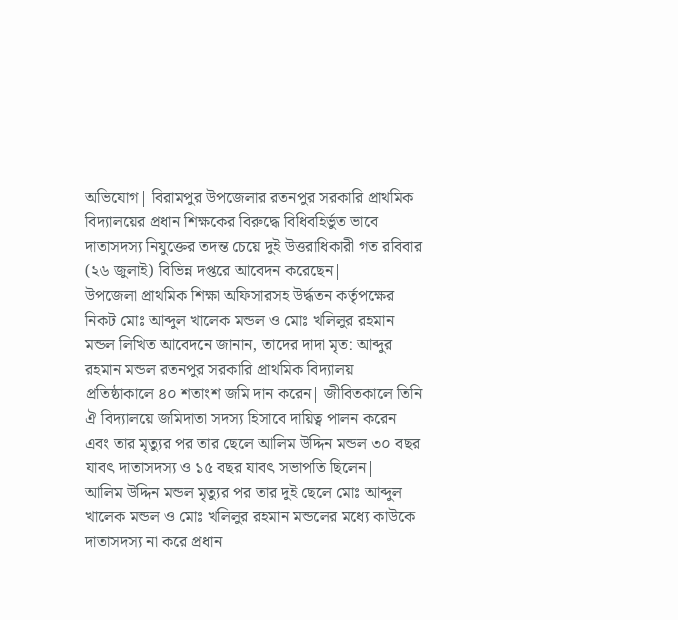অভিযোগ| বিরামপুর উপজেলার রতনপুর সরকারি প্রাথমিক বিদ্যালয়ের প্রধান শিক্ষকের বিরুদ্ধে বিধিবহির্ভুত ভাবে দাতাসদস্য নিযুক্তের তদন্ত চেয়ে দুই উত্তরাধিকারী গত রবিবার (২৬ জুলাই) বিভিন্ন দপ্তরে আবেদন করেছেন|
উপজেলা প্রাথমিক শিক্ষা অফিসারসহ উর্দ্ধতন কর্তৃপক্ষের নিকট মোঃ আব্দুল খালেক মন্ডল ও মোঃ খলিলুর রহমান মন্ডল লিখিত আবেদনে জানান, তাদের দাদা মৃত: আব্দুর রহমান মন্ডল রতনপুর সরকারি প্রাথমিক বিদ্যালয় প্রতিষ্ঠাকালে ৪০ শতাংশ জমি দান করেন| জীবিতকালে তিনি ঐ বিদ্যালয়ে জমিদাতা সদস্য হিসাবে দায়িত্ব পালন করেন এবং তার মৃত্যুর পর তার ছেলে আলিম উদ্দিন মন্ডল ৩০ বছর যাবৎ দাতাসদস্য ও ১৫ বছর যাবৎ সভাপতি ছিলেন|
আলিম উদ্দিন মন্ডল মৃত্যুর পর তার দুই ছেলে মোঃ আব্দুল খালেক মন্ডল ও মোঃ খলিলুর রহমান মন্ডলের মধ্যে কাউকে দাতাসদস্য না করে প্রধান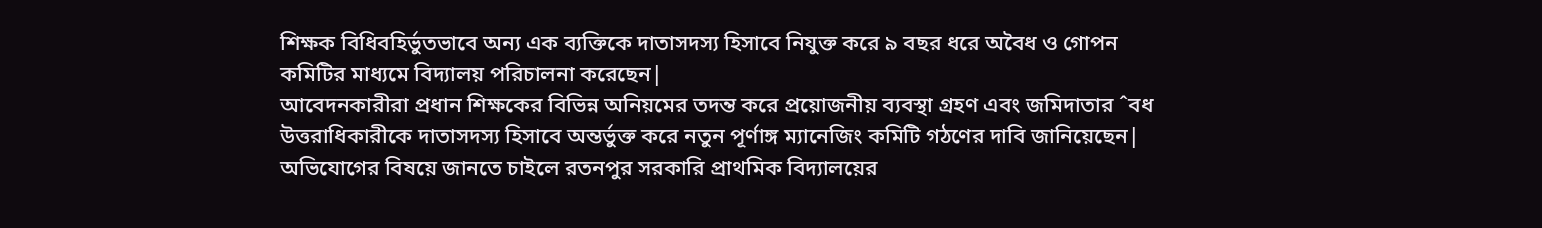শিক্ষক বিধিবহির্ভুতভাবে অন্য এক ব্যক্তিকে দাতাসদস্য হিসাবে নিযুক্ত করে ৯ বছর ধরে অবৈধ ও গোপন কমিটির মাধ্যমে বিদ্যালয় পরিচালনা করেছেন|
আবেদনকারীরা প্রধান শিক্ষকের বিভিন্ন অনিয়মের তদন্ত করে প্রয়োজনীয় ব্যবস্থা গ্রহণ এবং জমিদাতার ˆবধ উত্তরাধিকারীকে দাতাসদস্য হিসাবে অন্তর্ভুক্ত করে নতুন পূর্ণাঙ্গ ম্যানেজিং কমিটি গঠণের দাবি জানিয়েছেন|
অভিযোগের বিষয়ে জানতে চাইলে রতনপুর সরকারি প্রাথমিক বিদ্যালয়ের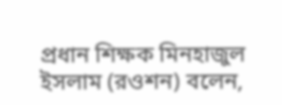প্রধান শিক্ষক মিনহাজুল ইসলাম (রওশন) বলেন,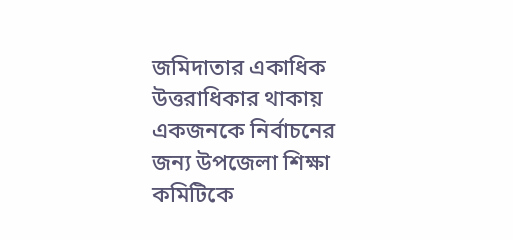জমিদাতার একাধিক উত্তরাধিকার থাকায় একজনকে নির্বাচনের জন্য উপজেলা শিক্ষা কমিটিকে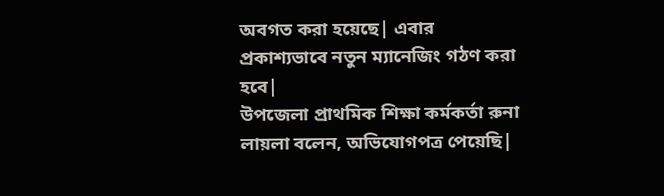অবগত করা হয়েছে| এবার প্রকাশ্যভাবে নতুন ম্যানেজিং গঠণ করা হবে|
উপজেলা প্রাথমিক শিক্ষা কর্মকর্তা রুনা লায়লা বলেন, অভিযোগপত্র পেয়েছি|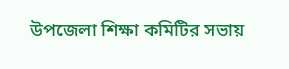উপজেলা শিক্ষা কমিটির সভায়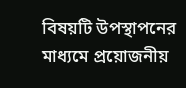বিষয়টি উপস্থাপনের মাধ্যমে প্রয়োজনীয়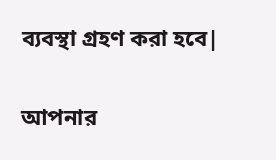ব্যবস্থা গ্রহণ করা হবে|

আপনার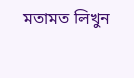মতামত লিখুন